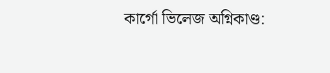কার্গো ভিলেজ অগ্নিকাণ্ড: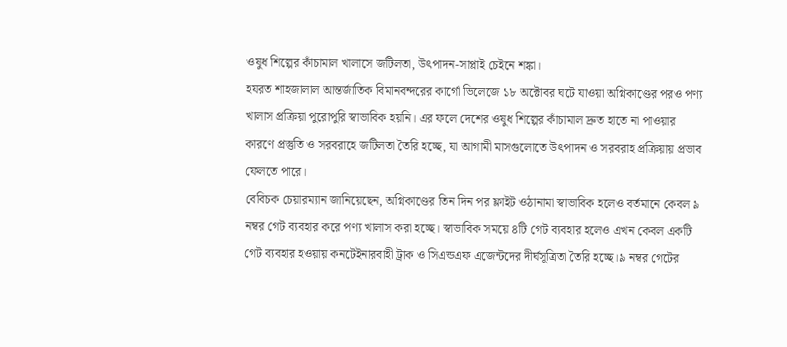ওষুধ শিল্পের কাঁচামাল খালাসে জটিলতা, উৎপাদন-সাপ্লাই চেইনে শঙ্কা।
হযরত শাহজালাল আন্তর্জাতিক বিমানবন্দরের কার্গো ভিলেজে ১৮ অক্টোবর ঘটে যাওয়া অগ্নিকাণ্ডের পরও পণ্য খালাস প্রক্রিয়া পুরোপুরি স্বাভাবিক হয়নি। এর ফলে দেশের ওষুধ শিল্পের কাঁচামাল দ্রুত হাতে না পাওয়ার কারণে প্রস্তুতি ও সরবরাহে জটিলতা তৈরি হচ্ছে, যা আগামী মাসগুলোতে উৎপাদন ও সরবরাহ প্রক্রিয়ায় প্রভাব ফেলতে পারে।
বেবিচক চেয়ারম্যান জানিয়েছেন, অগ্নিকাণ্ডের তিন দিন পর ফ্লাইট ওঠানামা স্বাভাবিক হলেও বর্তমানে কেবল ৯ নম্বর গেট ব্যবহার করে পণ্য খালাস করা হচ্ছে। স্বাভাবিক সময়ে ৪টি গেট ব্যবহার হলেও এখন কেবল একটি গেট ব্যবহার হওয়ায় কনটেইনারবাহী ট্রাক ও সিএন্ডএফ এজেন্টদের দীর্ঘসূত্রিতা তৈরি হচ্ছে।৯ নম্বর গেটের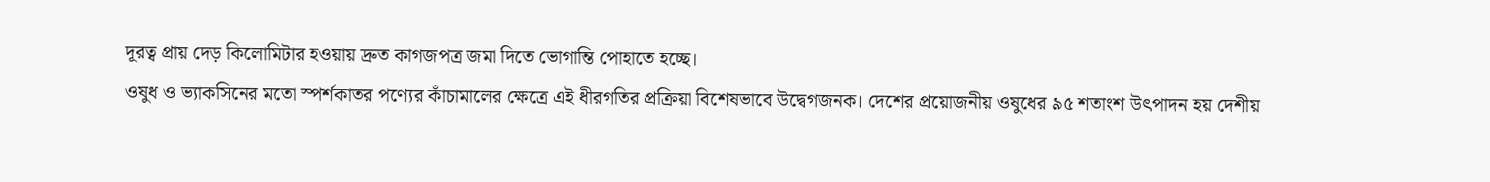দূরত্ব প্রায় দেড় কিলোমিটার হওয়ায় দ্রুত কাগজপত্র জমা দিতে ভোগান্তি পোহাতে হচ্ছে।
ওষুধ ও ভ্যাকসিনের মতো স্পর্শকাতর পণ্যের কাঁচামালের ক্ষেত্রে এই ধীরগতির প্রক্রিয়া বিশেষভাবে উদ্বেগজনক। দেশের প্রয়োজনীয় ওষুধের ৯৫ শতাংশ উৎপাদন হয় দেশীয়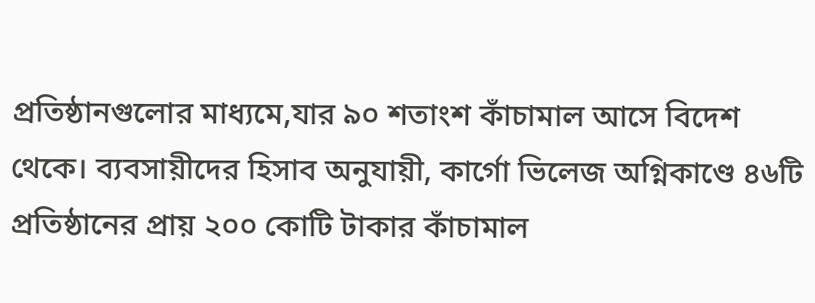প্রতিষ্ঠানগুলোর মাধ্যমে,যার ৯০ শতাংশ কাঁচামাল আসে বিদেশ থেকে। ব্যবসায়ীদের হিসাব অনুযায়ী, কার্গো ভিলেজ অগ্নিকাণ্ডে ৪৬টি প্রতিষ্ঠানের প্রায় ২০০ কোটি টাকার কাঁচামাল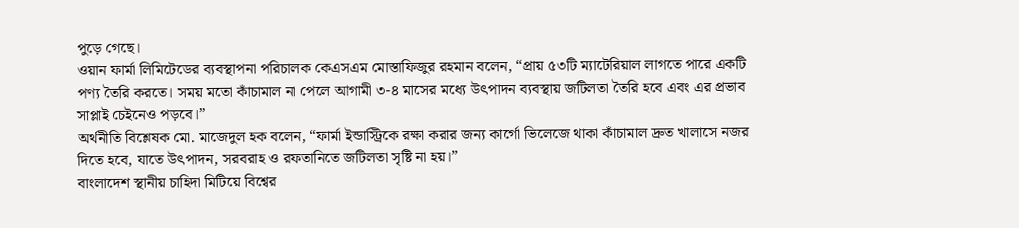পুড়ে গেছে।
ওয়ান ফার্মা লিমিটেডের ব্যবস্থাপনা পরিচালক কেএসএম মোস্তাফিজুর রহমান বলেন, “প্রায় ৫৩টি ম্যাটেরিয়াল লাগতে পারে একটি পণ্য তৈরি করতে। সময় মতো কাঁচামাল না পেলে আগামী ৩-৪ মাসের মধ্যে উৎপাদন ব্যবস্থায় জটিলতা তৈরি হবে এবং এর প্রভাব সাপ্লাই চেইনেও পড়বে।”
অর্থনীতি বিশ্লেষক মো. মাজেদুল হক বলেন, “ফার্মা ইন্ডাস্ট্রিকে রক্ষা করার জন্য কার্গো ভিলেজে থাকা কাঁচামাল দ্রুত খালাসে নজর দিতে হবে, যাতে উৎপাদন, সরবরাহ ও রফতানিতে জটিলতা সৃষ্টি না হয়।”
বাংলাদেশ স্থানীয় চাহিদা মিটিয়ে বিশ্বের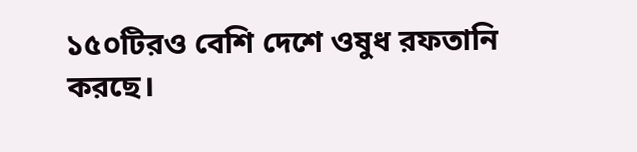১৫০টিরও বেশি দেশে ওষুধ রফতানি করছে।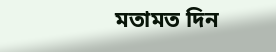মতামত দিন